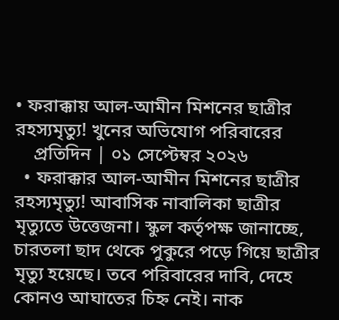• ফরাক্কায় আল-আমীন মিশনের ছাত্রীর রহস্যমৃত্যু! খুনের অভিযোগ পরিবারের
    প্রতিদিন | ০১ সেপ্টেম্বর ২০২৬
  • ফরাক্কার আল-আমীন মিশনের ছাত্রীর রহস্যমৃত্যু! আবাসিক নাবালিকা ছাত্রীর মৃত্যুতে উত্তেজনা। স্কুল কর্তৃপক্ষ জানাচ্ছে, চারতলা ছাদ থেকে পুকুরে পড়ে গিয়ে ছাত্রীর মৃত্যু হয়েছে। তবে পরিবারের দাবি, দেহে কোনও আঘাতের চিহ্ন নেই। নাক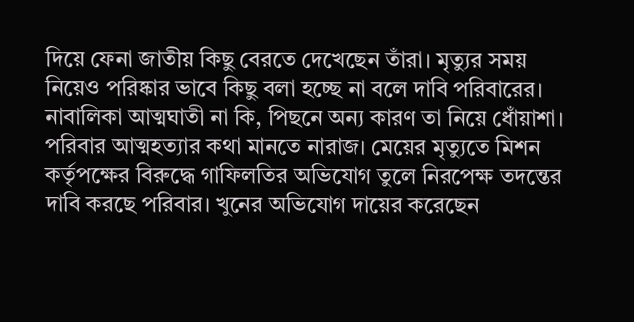দিয়ে ফেনা জাতীয় কিছু বেরতে দেখেছেন তাঁরা। মৃত্যুর সময় নিয়েও পরিষ্কার ভাবে কিছু বলা হচ্ছে না বলে দাবি পরিবারের। নাবালিকা আত্মঘাতী না কি, পিছনে অন্য কারণ তা নিয়ে ধোঁয়াশা। পরিবার আত্মহত্যার কথা মানতে নারাজ। মেয়ের মৃত্যুতে মিশন কর্তৃপক্ষের বিরুদ্ধে গাফিলতির অভিযোগ তুলে নিরপেক্ষ তদন্তের দাবি করছে পরিবার। খুনের অভিযোগ দায়ের করেছেন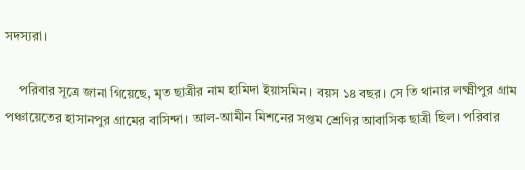সদস্যরা।

    পরিবার সূত্রে জানা গিয়েছে, মৃত ছাত্রীর নাম হামিদা ইয়াসমিন। বয়স ১৪ বছর। সে তি থানার লক্ষ্মীপুর গ্রাম পঞ্চায়েতের হাসানপুর গ্রামের বাসিন্দা। আল-আমীন মিশনের সপ্তম শ্রেণির আবাসিক ছাত্রী ছিল। পরিবার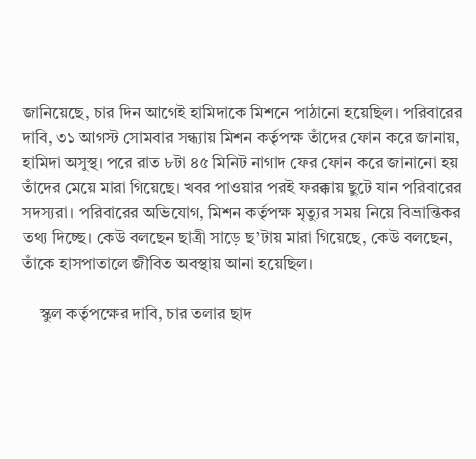জানিয়েছে, চার দিন আগেই হামিদাকে মিশনে পাঠানো হয়েছিল। পরিবারের দাবি, ৩১ আগস্ট সোমবার সন্ধ্যায় মিশন কর্তৃপক্ষ তাঁদের ফোন করে জানায়, হামিদা অসুস্থ। পরে রাত ৮টা ৪৫ মিনিট নাগাদ ফের ফোন করে জানানো হয় তাঁদের মেয়ে মারা গিয়েছে। খবর পাওয়ার পরই ফরক্কায় ছুটে যান পরিবারের সদস্যরা। পরিবারের অভিযোগ, মিশন কর্তৃপক্ষ মৃত্যুর সময় নিয়ে বিভ্রান্তিকর তথ্য দিচ্ছে। কেউ বলছেন ছাত্রী সাড়ে ছ’টায় মারা গিয়েছে, কেউ বলছেন, তাঁকে হাসপাতালে জীবিত অবস্থায় আনা হয়েছিল।

    স্কুল কর্তৃপক্ষের দাবি, চার তলার ছাদ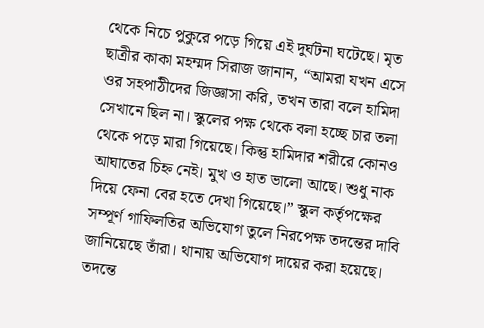থেকে নিচে পুকুরে পড়ে গিয়ে এই দুর্ঘটনা ঘটেছে। মৃত ছাত্রীর কাকা মহম্মদ সিরাজ জানান, “আমরা যখন এসে ওর সহপাঠীদের জিজ্ঞাসা করি, তখন তারা বলে হামিদা সেখানে ছিল না। স্কুলের পক্ষ থেকে বলা হচ্ছে চার তলা থেকে পড়ে মারা গিয়েছে। কিন্তু হামিদার শরীরে কোনও আঘাতের চিহ্ন নেই। মুখ ও হাত ভালো আছে। শুধু নাক দিয়ে ফেনা বের হতে দেখা গিয়েছে।” স্কুল কর্তৃপক্ষের সম্পূর্ণ গাফিলতির অভিযোগ তুলে নিরপেক্ষ তদন্তের দাবি জানিয়েছে তাঁরা। থানায় অভিযোগ দায়ের করা হয়েছে। তদন্তে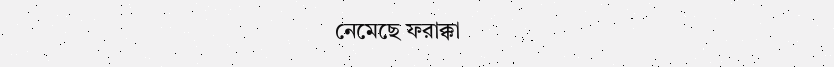নেমেছে ফরাক্কা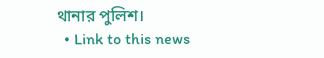থানার পুলিশ।
  • Link to this news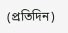(প্রতিদিন)